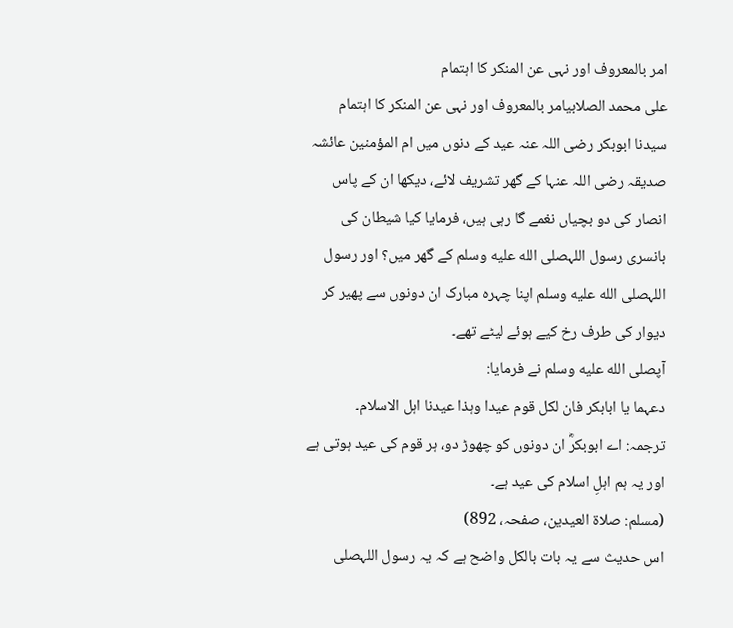امر بالمعروف اور نہی عن المنکر کا اہتمام
علی محمد الصلابیامر بالمعروف اور نہی عن المنکر کا اہتمام
سیدنا ابوبکر رضی اللہ عنہ عید کے دنوں میں ام المؤمنین عائشہ صدیقہ رضی اللہ عنہا کے گھر تشریف لائے، دیکھا ان کے پاس انصار کی دو بچیاں نغمے گا رہی ہیں، فرمایا کیا شیطان کی بانسری رسول اللہصلى الله عليه وسلم کے گھر میں؟ اور رسول اللہصلى الله عليه وسلم اپنا چہرہ مبارک ان دونوں سے پھیر کر دیوار کی طرف رخ کیے ہوئے لیٹے تھے۔
آپصلى الله عليه وسلم نے فرمایا:
دعہما یا ابابکر فان لکل قوم عیدا وہذا عیدنا اہل الاسلام۔
ترجمہ: اے ابوبکرؓ ان دونوں کو چھوڑ دو، ہر قوم کی عید ہوتی ہے اور یہ ہم اہلِ اسلام کی عید ہے۔
(مسلم: صلاۃ العیدین، صفحہ، 892)
اس حدیث سے یہ بات بالکل واضح ہے کہ یہ رسول اللہصلى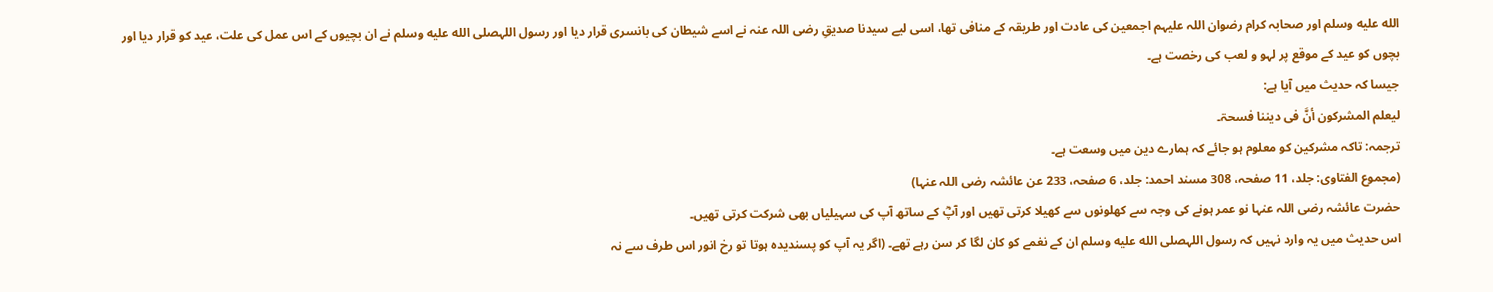الله عليه وسلم اور صحابہ کرام رضوان اللہ علیہم اجمعین کی عادت اور طریقہ کے منافی تھا، اسی لیے سیدنا صدیقِ رضی اللہ عنہ نے اسے شیطان کی بانسری قرار دیا اور رسول اللہصلى الله عليه وسلم نے ان بچیوں کے اس عمل کی علت، عید کو قرار دیا اور بچوں کو عید کے موقع پر لہو و لعب کی رخصت ہے۔
جیسا کہ حدیث میں آیا ہے:
لیعلم المشرکون أنَّ فی دیننا فسحۃ۔
ترجمہ: تاکہ مشرکین کو معلوم ہو جائے کہ ہمارے دین میں وسعت ہے۔
(مجموع الفتاوی: جلد، 11 صفحہ، 308 مسند احمد: جلد، 6 صفحہ، 233 عن عائشہ رضی اللہ عنہا)
حضرت عائشہ رضی اللہ عنہا نو عمر ہونے کی وجہ سے کھلونوں سے کھیلا کرتی تھیں اور آپؓ کے ساتھ آپ کی سہیلیاں بھی شرکت کرتی تھیں۔
اس حدیث میں یہ وارد نہیں کہ رسول اللہصلى الله عليه وسلم ان کے نغمے کو کان لگا کر سن رہے تھے۔ (اگر یہ آپ کو پسندیدہ ہوتا تو رخ انور اس طرف سے نہ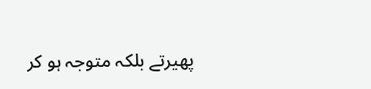پھیرتے بلکہ متوجہ ہو کر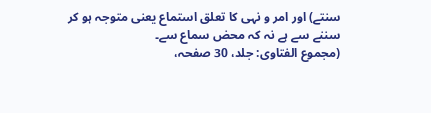سنتے) اور امر و نہی کا تعلق استماع یعنی متوجہ ہو کر سننے سے ہے نہ کہ محض سماع سے۔
(مجموع الفتاوی: جلد، 30 صفحہ،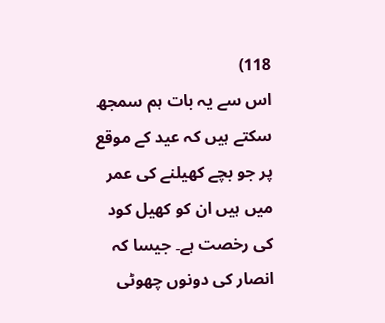118)
اس سے یہ بات ہم سمجھ سکتے ہیں کہ عید کے موقع پر جو بچے کھیلنے کی عمر میں ہیں ان کو کھیل کود کی رخصت ہے۔ جیسا کہ انصار کی دونوں چھوٹی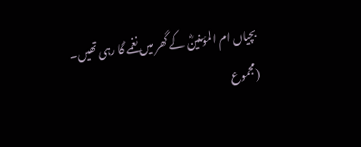بچیاں ام المؤمنینؓ کے گھر میں نغمے گا رہی تھیں۔
(مجموع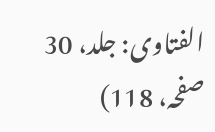الفتاوی: جلد، 30 صفحہ، 118)